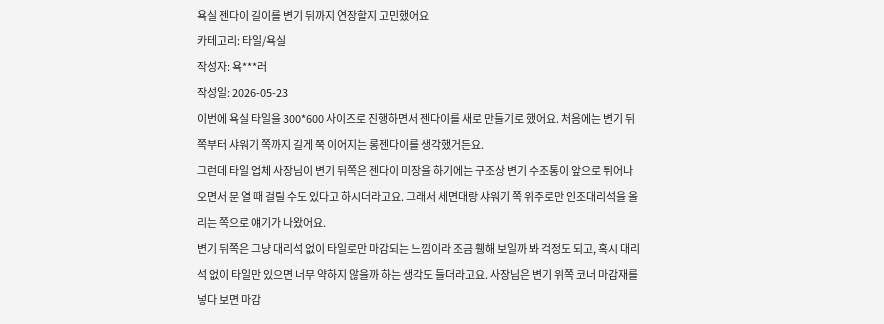욕실 젠다이 길이를 변기 뒤까지 연장할지 고민했어요
카테고리: 타일/욕실
작성자: 욕***러
작성일: 2026-05-23
이번에 욕실 타일을 300*600 사이즈로 진행하면서 젠다이를 새로 만들기로 했어요. 처음에는 변기 뒤쪽부터 샤워기 쪽까지 길게 쭉 이어지는 롱젠다이를 생각했거든요.
그런데 타일 업체 사장님이 변기 뒤쪽은 젠다이 미장을 하기에는 구조상 변기 수조통이 앞으로 튀어나오면서 문 열 때 걸릴 수도 있다고 하시더라고요. 그래서 세면대랑 샤워기 쪽 위주로만 인조대리석을 올리는 쪽으로 얘기가 나왔어요.
변기 뒤쪽은 그냥 대리석 없이 타일로만 마감되는 느낌이라 조금 휑해 보일까 봐 걱정도 되고, 혹시 대리석 없이 타일만 있으면 너무 약하지 않을까 하는 생각도 들더라고요. 사장님은 변기 위쪽 코너 마감재를 넣다 보면 마감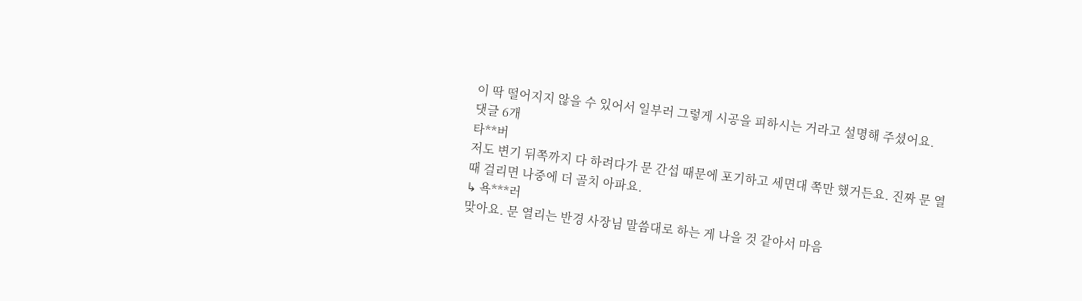이 딱 떨어지지 않을 수 있어서 일부러 그렇게 시공을 피하시는 거라고 설명해 주셨어요.
댓글 6개
타**버
저도 변기 뒤쪽까지 다 하려다가 문 간섭 때문에 포기하고 세면대 쪽만 했거든요. 진짜 문 열 때 걸리면 나중에 더 골치 아파요.
↳ 욕***러
맞아요. 문 열리는 반경 사장님 말씀대로 하는 게 나을 것 같아서 마음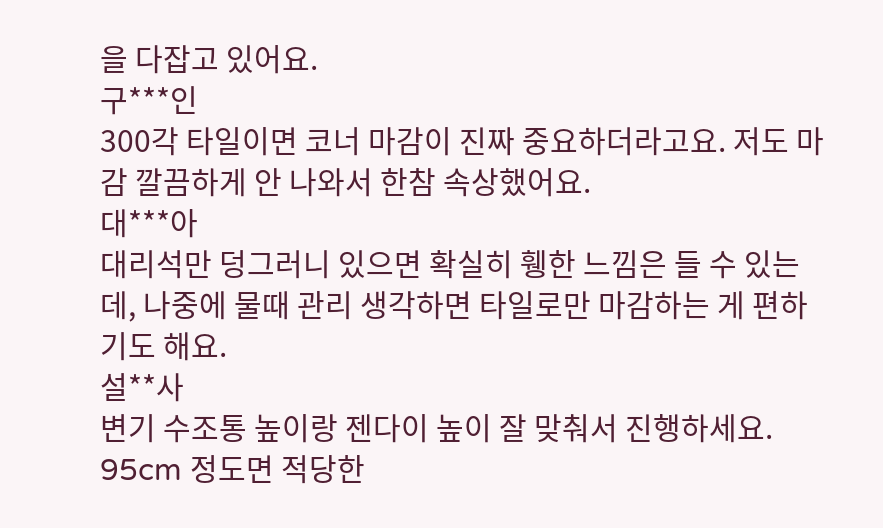을 다잡고 있어요.
구***인
300각 타일이면 코너 마감이 진짜 중요하더라고요. 저도 마감 깔끔하게 안 나와서 한참 속상했어요.
대***아
대리석만 덩그러니 있으면 확실히 휑한 느낌은 들 수 있는데, 나중에 물때 관리 생각하면 타일로만 마감하는 게 편하기도 해요.
설**사
변기 수조통 높이랑 젠다이 높이 잘 맞춰서 진행하세요. 95cm 정도면 적당한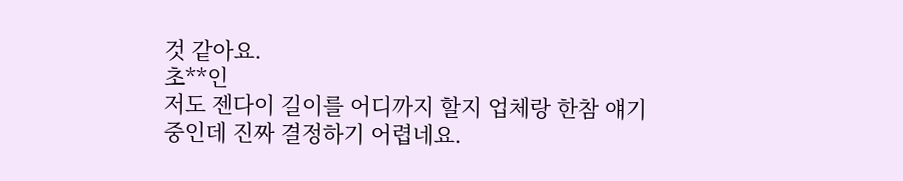것 같아요.
초**인
저도 젠다이 길이를 어디까지 할지 업체랑 한참 얘기 중인데 진짜 결정하기 어렵네요.